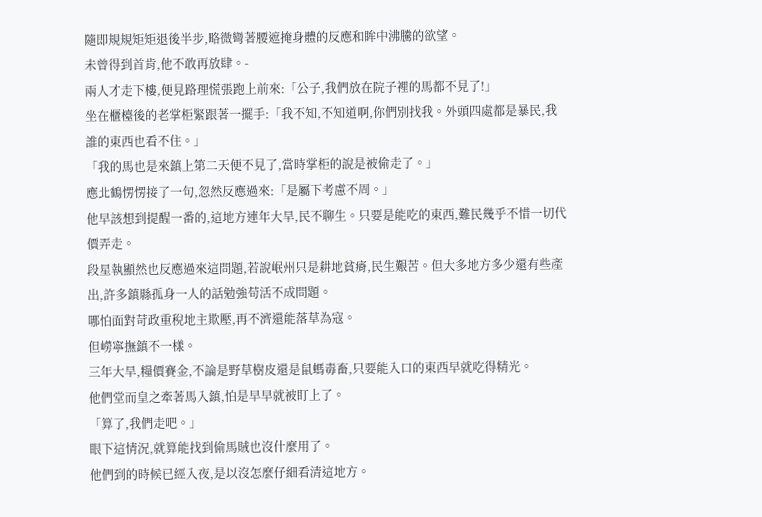隨即規規矩矩退後半步,略微彎著腰遮掩身體的反應和眸中沸騰的欲望。
未曾得到首肯,他不敢再放肆。-
兩人才走下樓,便見路理慌張跑上前來:「公子,我們放在院子裡的馬都不見了!」
坐在櫃檯後的老掌柜緊跟著一擺手:「我不知,不知道啊,你們別找我。外頭四處都是暴民,我誰的東西也看不住。」
「我的馬也是來鎮上第二天便不見了,當時掌柜的說是被偷走了。」
應北鶴愣愣接了一句,忽然反應過來:「是屬下考慮不周。」
他早該想到提醒一番的,這地方連年大旱,民不聊生。只要是能吃的東西,難民幾乎不惜一切代價弄走。
段星執顯然也反應過來這問題,若說岷州只是耕地貧瘠,民生艱苦。但大多地方多少還有些產出,許多鎮縣孤身一人的話勉強苟活不成問題。
哪怕面對苛政重稅地主欺壓,再不濟還能落草為寇。
但嶗寧撫鎮不一樣。
三年大旱,糧價賽金,不論是野草樹皮還是鼠螞毒畜,只要能入口的東西早就吃得精光。
他們堂而皇之牽著馬入鎮,怕是早早就被盯上了。
「算了,我們走吧。」
眼下這情況,就算能找到偷馬賊也沒什麼用了。
他們到的時候已經入夜,是以沒怎麼仔細看清這地方。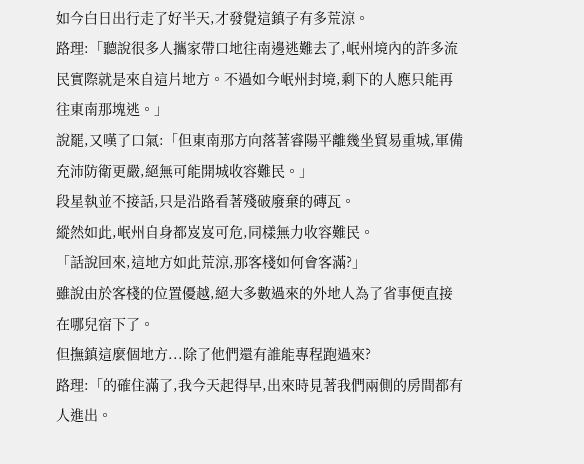如今白日出行走了好半天,才發覺這鎮子有多荒涼。
路理:「聽說很多人攜家帶口地往南邊逃難去了,岷州境內的許多流民實際就是來自這片地方。不過如今岷州封境,剩下的人應只能再往東南那塊逃。」
說罷,又嘆了口氣:「但東南那方向落著睿陽平離幾坐貿易重城,軍備充沛防衛更嚴,絕無可能開城收容難民。」
段星執並不接話,只是沿路看著殘破廢棄的磚瓦。
縱然如此,岷州自身都岌岌可危,同樣無力收容難民。
「話說回來,這地方如此荒涼,那客棧如何會客滿?」
雖說由於客棧的位置優越,絕大多數過來的外地人為了省事便直接在哪兒宿下了。
但撫鎮這麼個地方...除了他們還有誰能專程跑過來?
路理:「的確住滿了,我今天起得早,出來時見著我們兩側的房間都有人進出。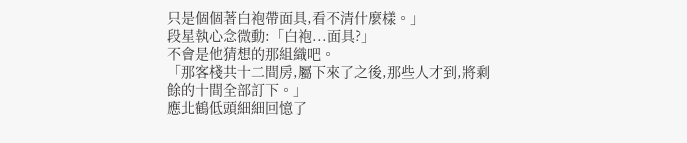只是個個著白袍帶面具,看不清什麼樣。」
段星執心念微動:「白袍...面具?」
不會是他猜想的那組織吧。
「那客棧共十二間房,屬下來了之後,那些人才到,將剩餘的十間全部訂下。」
應北鶴低頭細細回憶了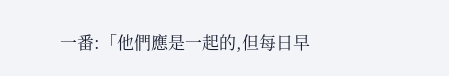一番:「他們應是一起的,但每日早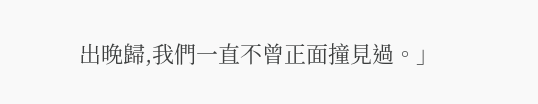出晚歸,我們一直不曾正面撞見過。」